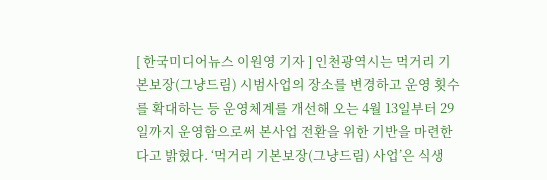[ 한국미디어뉴스 이원영 기자 ] 인천광역시는 먹거리 기본보장(그냥드림) 시범사업의 장소를 변경하고 운영 횟수를 확대하는 등 운영체계를 개선해 오는 4월 13일부터 29일까지 운영함으로써 본사업 전환을 위한 기반을 마련한다고 밝혔다. ‘먹거리 기본보장(그냥드림) 사업’은 식생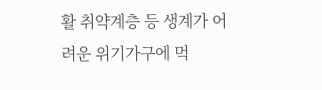활 취약계층 등 생계가 어려운 위기가구에 먹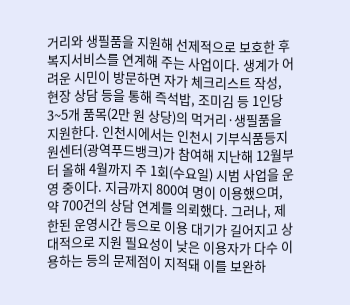거리와 생필품을 지원해 선제적으로 보호한 후 복지서비스를 연계해 주는 사업이다. 생계가 어려운 시민이 방문하면 자가 체크리스트 작성, 현장 상담 등을 통해 즉석밥, 조미김 등 1인당 3~5개 품목(2만 원 상당)의 먹거리·생필품을 지원한다. 인천시에서는 인천시 기부식품등지원센터(광역푸드뱅크)가 참여해 지난해 12월부터 올해 4월까지 주 1회(수요일) 시범 사업을 운영 중이다. 지금까지 800여 명이 이용했으며, 약 700건의 상담 연계를 의뢰했다. 그러나, 제한된 운영시간 등으로 이용 대기가 길어지고 상대적으로 지원 필요성이 낮은 이용자가 다수 이용하는 등의 문제점이 지적돼 이를 보완하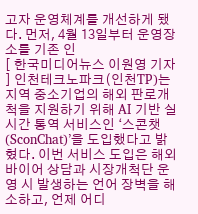고자 운영체계를 개선하게 됐다. 먼저, 4월 13일부터 운영장소를 기존 인
[ 한국미디어뉴스 이원영 기자 ] 인천테크노파크(인천TP)는 지역 중소기업의 해외 판로개척을 지원하기 위해 AI 기반 실시간 통역 서비스인 ‘스콘챗(SconChat)’을 도입했다고 밝혔다. 이번 서비스 도입은 해외 바이어 상담과 시장개척단 운영 시 발생하는 언어 장벽을 해소하고, 언제 어디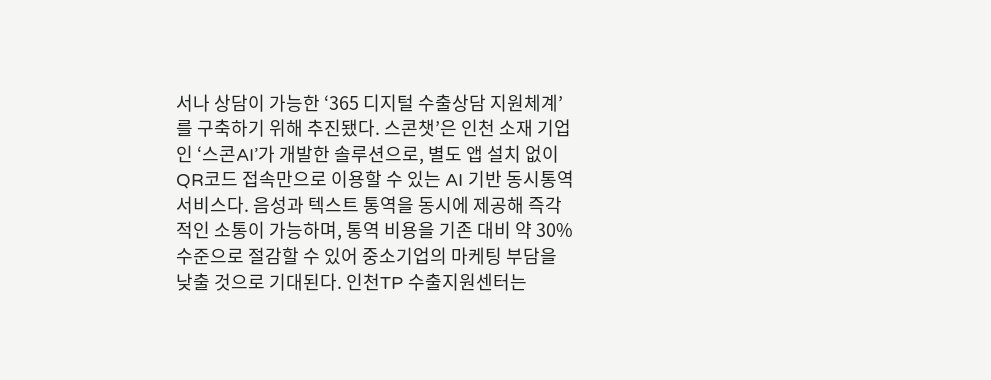서나 상담이 가능한 ‘365 디지털 수출상담 지원체계’를 구축하기 위해 추진됐다. 스콘챗’은 인천 소재 기업인 ‘스콘AI’가 개발한 솔루션으로, 별도 앱 설치 없이 QR코드 접속만으로 이용할 수 있는 AI 기반 동시통역 서비스다. 음성과 텍스트 통역을 동시에 제공해 즉각적인 소통이 가능하며, 통역 비용을 기존 대비 약 30% 수준으로 절감할 수 있어 중소기업의 마케팅 부담을 낮출 것으로 기대된다. 인천TP 수출지원센터는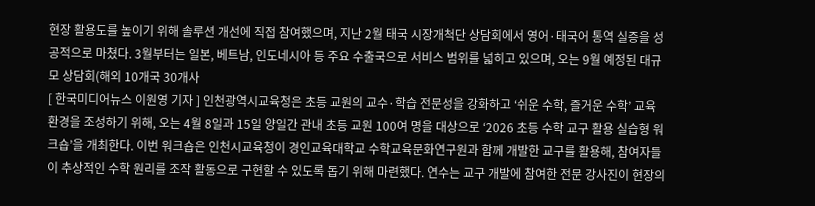현장 활용도를 높이기 위해 솔루션 개선에 직접 참여했으며, 지난 2월 태국 시장개척단 상담회에서 영어·태국어 통역 실증을 성공적으로 마쳤다. 3월부터는 일본, 베트남, 인도네시아 등 주요 수출국으로 서비스 범위를 넓히고 있으며, 오는 9월 예정된 대규모 상담회(해외 10개국 30개사
[ 한국미디어뉴스 이원영 기자 ] 인천광역시교육청은 초등 교원의 교수·학습 전문성을 강화하고 ‘쉬운 수학, 즐거운 수학’ 교육 환경을 조성하기 위해, 오는 4월 8일과 15일 양일간 관내 초등 교원 100여 명을 대상으로 ‘2026 초등 수학 교구 활용 실습형 워크숍’을 개최한다. 이번 워크숍은 인천시교육청이 경인교육대학교 수학교육문화연구원과 함께 개발한 교구를 활용해, 참여자들이 추상적인 수학 원리를 조작 활동으로 구현할 수 있도록 돕기 위해 마련했다. 연수는 교구 개발에 참여한 전문 강사진이 현장의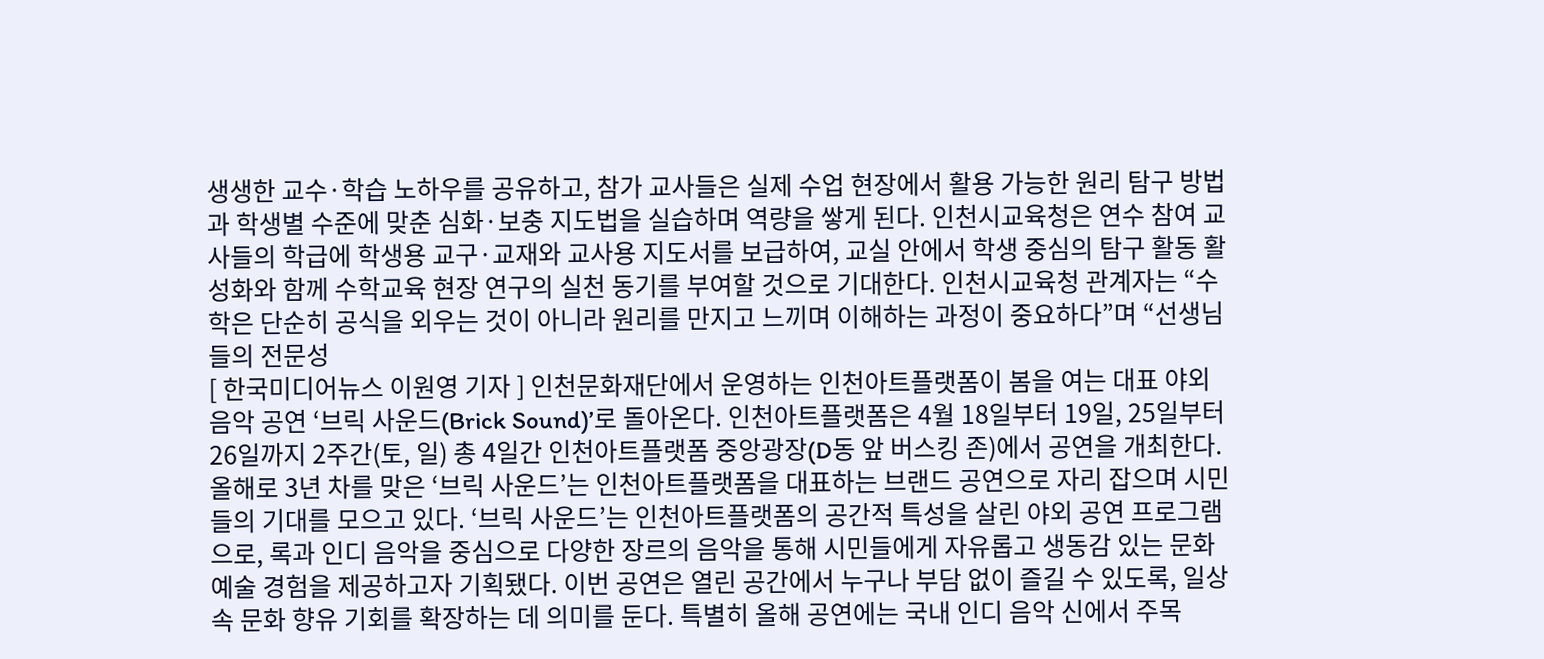생생한 교수·학습 노하우를 공유하고, 참가 교사들은 실제 수업 현장에서 활용 가능한 원리 탐구 방법과 학생별 수준에 맞춘 심화·보충 지도법을 실습하며 역량을 쌓게 된다. 인천시교육청은 연수 참여 교사들의 학급에 학생용 교구·교재와 교사용 지도서를 보급하여, 교실 안에서 학생 중심의 탐구 활동 활성화와 함께 수학교육 현장 연구의 실천 동기를 부여할 것으로 기대한다. 인천시교육청 관계자는 “수학은 단순히 공식을 외우는 것이 아니라 원리를 만지고 느끼며 이해하는 과정이 중요하다”며 “선생님들의 전문성
[ 한국미디어뉴스 이원영 기자 ] 인천문화재단에서 운영하는 인천아트플랫폼이 봄을 여는 대표 야외 음악 공연 ‘브릭 사운드(Brick Sound)’로 돌아온다. 인천아트플랫폼은 4월 18일부터 19일, 25일부터 26일까지 2주간(토, 일) 총 4일간 인천아트플랫폼 중앙광장(D동 앞 버스킹 존)에서 공연을 개최한다. 올해로 3년 차를 맞은 ‘브릭 사운드’는 인천아트플랫폼을 대표하는 브랜드 공연으로 자리 잡으며 시민들의 기대를 모으고 있다. ‘브릭 사운드’는 인천아트플랫폼의 공간적 특성을 살린 야외 공연 프로그램으로, 록과 인디 음악을 중심으로 다양한 장르의 음악을 통해 시민들에게 자유롭고 생동감 있는 문화예술 경험을 제공하고자 기획됐다. 이번 공연은 열린 공간에서 누구나 부담 없이 즐길 수 있도록, 일상 속 문화 향유 기회를 확장하는 데 의미를 둔다. 특별히 올해 공연에는 국내 인디 음악 신에서 주목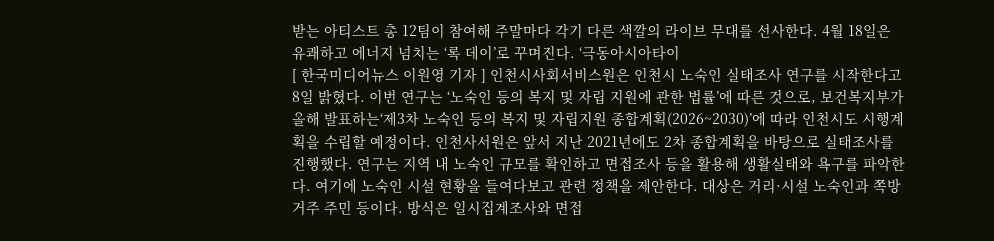받는 아티스트 총 12팀이 참여해 주말마다 각기 다른 색깔의 라이브 무대를 선사한다. 4월 18일은 유쾌하고 에너지 넘치는 ‘록 데이’로 꾸며진다. ‘극동아시아타이
[ 한국미디어뉴스 이원영 기자 ] 인천시사회서비스원은 인천시 노숙인 실태조사 연구를 시작한다고 8일 밝혔다. 이번 연구는 ‘노숙인 등의 복지 및 자립 지원에 관한 법률’에 따른 것으로, 보건복지부가 올해 발표하는‘제3차 노숙인 등의 복지 및 자립지원 종합계획(2026~2030)’에 따라 인천시도 시행계획을 수립할 예정이다. 인천사서원은 앞서 지난 2021년에도 2차 종합계획을 바탕으로 실태조사를 진행했다. 연구는 지역 내 노숙인 규모를 확인하고 면접조사 등을 활용해 생활실태와 욕구를 파악한다. 여기에 노숙인 시설 현황을 들여다보고 관련 정책을 제안한다. 대상은 거리·시설 노숙인과 쪽방 거주 주민 등이다. 방식은 일시집계조사와 면접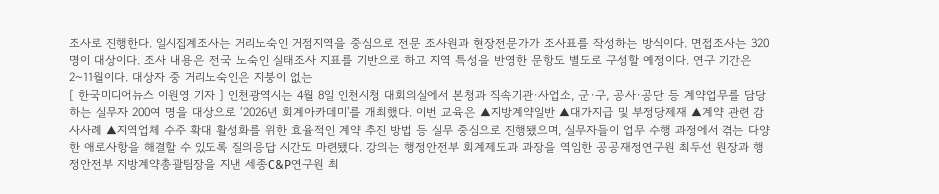조사로 진행한다. 일시집계조사는 거리노숙인 거점지역을 중심으로 전문 조사원과 현장전문가가 조사표를 작성하는 방식이다. 면접조사는 320명이 대상이다. 조사 내용은 전국 노숙인 실태조사 지표를 기반으로 하고 지역 특성을 반영한 문항도 별도로 구성할 예정이다. 연구 기간은 2~11월이다. 대상자 중 거리노숙인은 지붕이 없는
[ 한국미디어뉴스 이원영 기자 ] 인천광역시는 4월 8일 인천시청 대회의실에서 본청과 직속기관·사업소, 군·구, 공사·공단 등 계약업무를 담당하는 실무자 200여 명을 대상으로 ‘2026년 회계아카데미'를 개최했다. 이번 교육은 ▲지방계약일반 ▲대가지급 및 부정당제재 ▲계약 관련 감사사례 ▲지역업체 수주 확대 활성화를 위한 효율적인 계약 추진 방법 등 실무 중심으로 진행됐으며, 실무자들이 업무 수행 과정에서 겪는 다양한 애로사항을 해결할 수 있도록 질의응답 시간도 마련됐다. 강의는 행정안전부 회계제도과 과장을 역임한 공공재정연구원 최두선 원장과 행정안전부 지방계약총괄팀장을 지낸 세종C&P연구원 최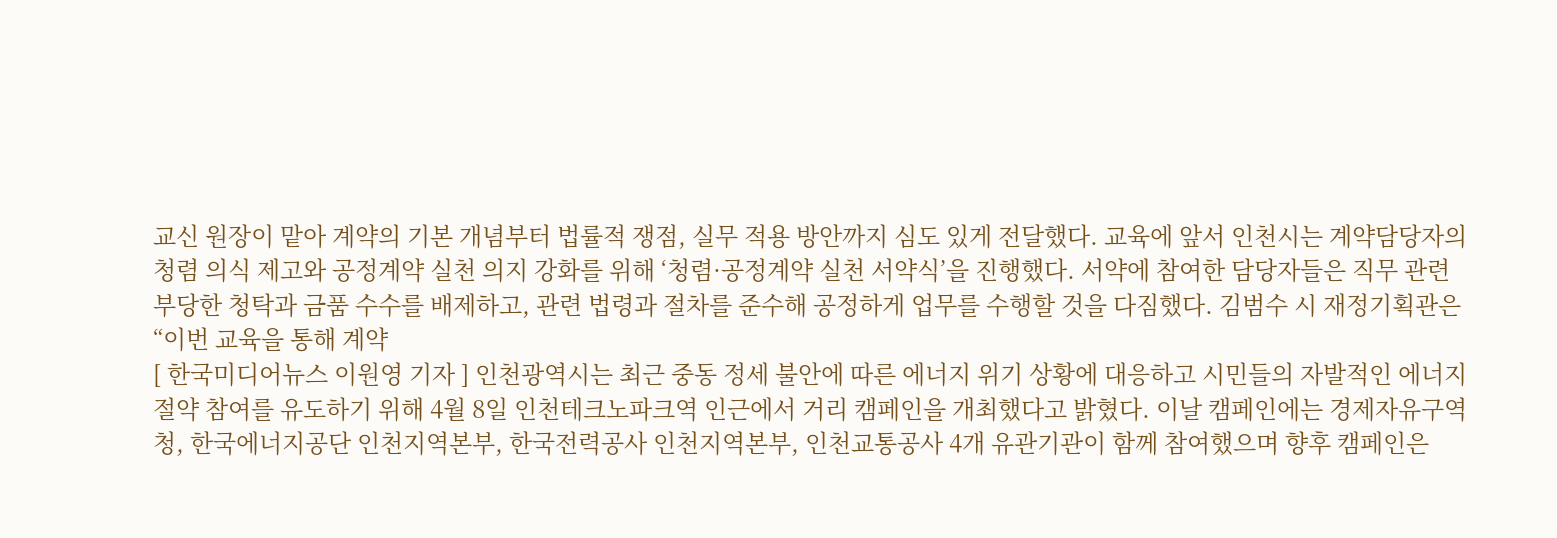교신 원장이 맡아 계약의 기본 개념부터 법률적 쟁점, 실무 적용 방안까지 심도 있게 전달했다. 교육에 앞서 인천시는 계약담당자의 청렴 의식 제고와 공정계약 실천 의지 강화를 위해 ‘청렴·공정계약 실천 서약식’을 진행했다. 서약에 참여한 담당자들은 직무 관련 부당한 청탁과 금품 수수를 배제하고, 관련 법령과 절차를 준수해 공정하게 업무를 수행할 것을 다짐했다. 김범수 시 재정기획관은 “이번 교육을 통해 계약
[ 한국미디어뉴스 이원영 기자 ] 인천광역시는 최근 중동 정세 불안에 따른 에너지 위기 상황에 대응하고 시민들의 자발적인 에너지 절약 참여를 유도하기 위해 4월 8일 인천테크노파크역 인근에서 거리 캠페인을 개최했다고 밝혔다. 이날 캠페인에는 경제자유구역청, 한국에너지공단 인천지역본부, 한국전력공사 인천지역본부, 인천교통공사 4개 유관기관이 함께 참여했으며 향후 캠페인은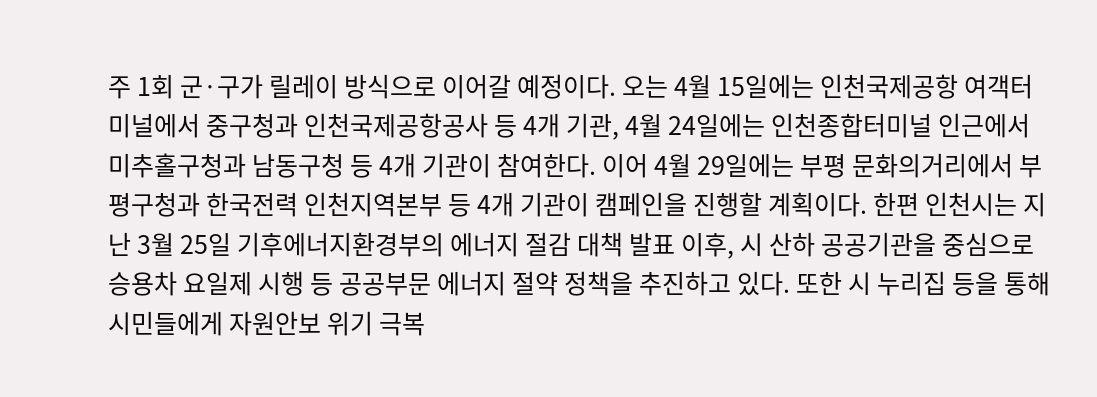주 1회 군·구가 릴레이 방식으로 이어갈 예정이다. 오는 4월 15일에는 인천국제공항 여객터미널에서 중구청과 인천국제공항공사 등 4개 기관, 4월 24일에는 인천종합터미널 인근에서 미추홀구청과 남동구청 등 4개 기관이 참여한다. 이어 4월 29일에는 부평 문화의거리에서 부평구청과 한국전력 인천지역본부 등 4개 기관이 캠페인을 진행할 계획이다. 한편 인천시는 지난 3월 25일 기후에너지환경부의 에너지 절감 대책 발표 이후, 시 산하 공공기관을 중심으로 승용차 요일제 시행 등 공공부문 에너지 절약 정책을 추진하고 있다. 또한 시 누리집 등을 통해 시민들에게 자원안보 위기 극복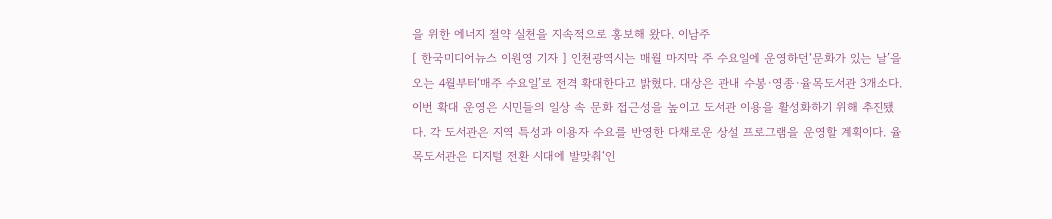을 위한 에너지 절약 실천을 지속적으로 홍보해 왔다. 이남주
[ 한국미디어뉴스 이원영 기자 ] 인천광역시는 매월 마지막 주 수요일에 운영하던‘문화가 있는 날’을 오는 4월부터‘매주 수요일’로 전격 확대한다고 밝혔다. 대상은 관내 수봉·영종·율목도서관 3개소다. 이번 확대 운영은 시민들의 일상 속 문화 접근성을 높이고 도서관 이용을 활성화하기 위해 추진됐다. 각 도서관은 지역 특성과 이용자 수요를 반영한 다채로운 상설 프로그램을 운영할 계획이다. 율목도서관은 디지털 전환 시대에 발맞춰‘인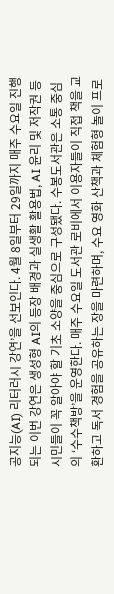공지능(AI) 리터러시 강연’을 선보인다. 4월 8일부터 29일까지 매주 수요일 진행되는 이번 강연은 생성형 AI의 등장 배경과 실생활 활용법, AI 윤리 및 저작권 등 시민들이 꼭 알아야 할 기초 소양을 중심으로 구성됐다. 수봉도서관은 소통 중심의 ‘수수책방’을 운영한다. 매주 수요일 도서관 로비에서 이용자들이 직접 책을 교환하고 독서 경험을 공유하는 장을 마련하며, 수요 영화 산책과 체험형 놀이 프로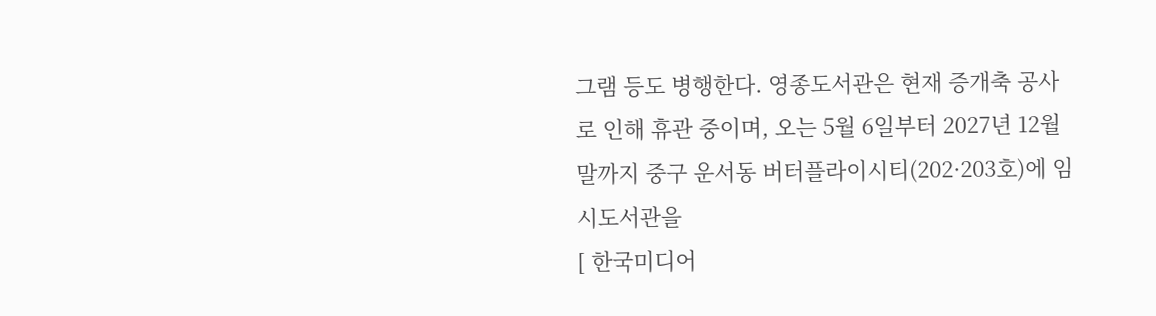그램 등도 병행한다. 영종도서관은 현재 증개축 공사로 인해 휴관 중이며, 오는 5월 6일부터 2027년 12월 말까지 중구 운서동 버터플라이시티(202·203호)에 임시도서관을
[ 한국미디어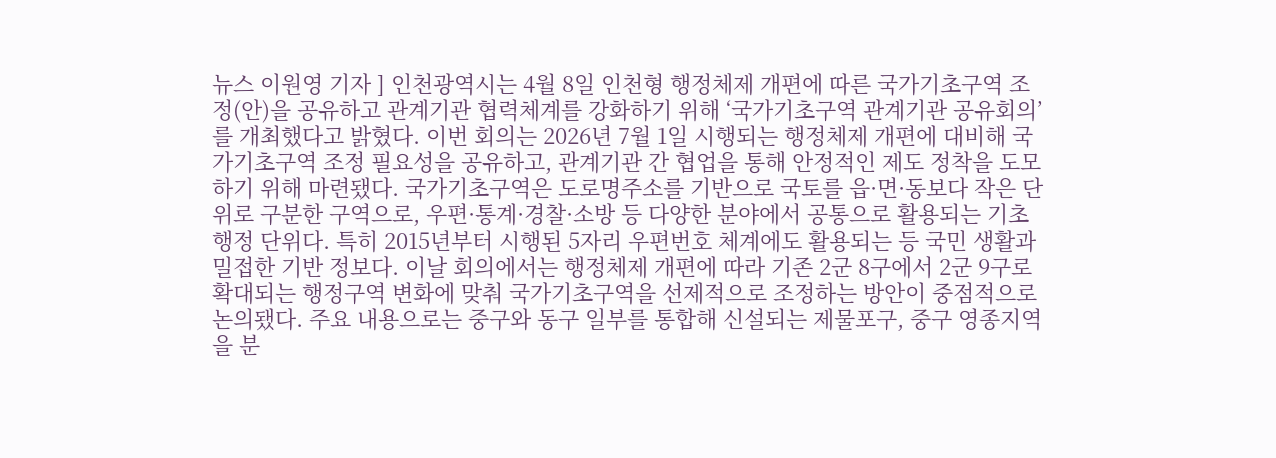뉴스 이원영 기자 ] 인천광역시는 4월 8일 인천형 행정체제 개편에 따른 국가기초구역 조정(안)을 공유하고 관계기관 협력체계를 강화하기 위해 ‘국가기초구역 관계기관 공유회의’를 개최했다고 밝혔다. 이번 회의는 2026년 7월 1일 시행되는 행정체제 개편에 대비해 국가기초구역 조정 필요성을 공유하고, 관계기관 간 협업을 통해 안정적인 제도 정착을 도모하기 위해 마련됐다. 국가기초구역은 도로명주소를 기반으로 국토를 읍·면·동보다 작은 단위로 구분한 구역으로, 우편·통계·경찰·소방 등 다양한 분야에서 공통으로 활용되는 기초 행정 단위다. 특히 2015년부터 시행된 5자리 우편번호 체계에도 활용되는 등 국민 생활과 밀접한 기반 정보다. 이날 회의에서는 행정체제 개편에 따라 기존 2군 8구에서 2군 9구로 확대되는 행정구역 변화에 맞춰 국가기초구역을 선제적으로 조정하는 방안이 중점적으로 논의됐다. 주요 내용으로는 중구와 동구 일부를 통합해 신설되는 제물포구, 중구 영종지역을 분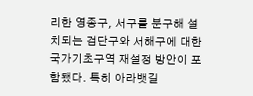리한 영종구, 서구를 분구해 설치되는 검단구와 서해구에 대한 국가기초구역 재설정 방안이 포함됐다. 특히 아라뱃길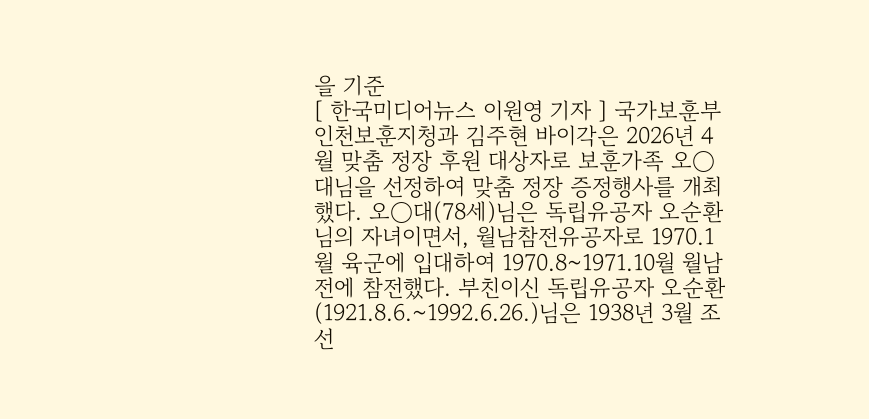을 기준
[ 한국미디어뉴스 이원영 기자 ] 국가보훈부 인천보훈지청과 김주현 바이각은 2026년 4월 맞춤 정장 후원 대상자로 보훈가족 오〇대님을 선정하여 맞춤 정장 증정행사를 개최했다. 오〇대(78세)님은 독립유공자 오순환님의 자녀이면서, 월남참전유공자로 1970.1월 육군에 입대하여 1970.8~1971.10월 월남전에 참전했다. 부친이신 독립유공자 오순환(1921.8.6.~1992.6.26.)님은 1938년 3월 조선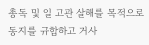총독 및 일 고관 살해를 목적으로 동지를 규합하고 거사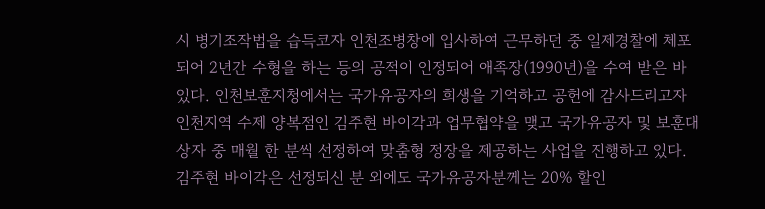시 병기조작법을 습득코자 인천조병창에 입사하여 근무하던 중 일제경찰에 체포되어 2년간 수형을 하는 등의 공적이 인정되어 애족장(1990년)을 수여 받은 바 있다. 인천보훈지청에서는 국가유공자의 희생을 기억하고 공헌에 감사드리고자인천지역 수제 양복점인 김주현 바이각과 업무협약을 맺고 국가유공자 및 보훈대상자 중 매월 한 분씩 선정하여 맞춤형 정장을 제공하는 사업을 진행하고 있다. 김주현 바이각은 선정되신 분 외에도 국가유공자분께는 20% 할인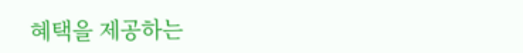혜택을 제공하는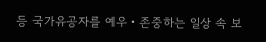등 국가유공자를 예우‧존중하는 일상 속 보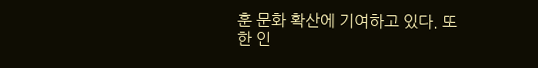훈 문화 확산에 기여하고 있다. 또한 인